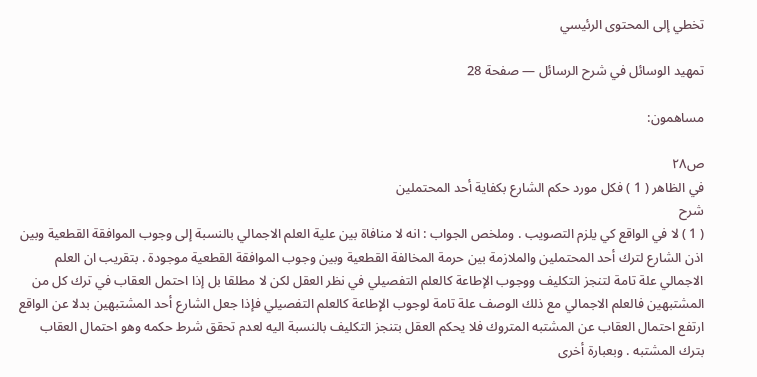تخطي إلى المحتوى الرئيسي

تمهيد الوسائل في شرح الرسائل — صفحة 28

مساهمون:

ص٢٨
في الظاهر ( 1 ) فكل مورد حكم الشارع بكفاية أحد المحتملين
شرح
( 1 ) لا في الواقع كي يلزم التصويب . وملخص الجواب : انه لا منافاة بين علية العلم الاجمالي بالنسبة إلى وجوب الموافقة القطعية وبين اذن الشارع لترك أحد المحتملين والملازمة بين حرمة المخالفة القطعية وبين وجوب الموافقة القطعية موجودة . بتقريب ان العلم الاجمالي علة تامة لتنجز التكليف ووجوب الإطاعة كالعلم التفصيلي في نظر العقل لكن لا مطلقا بل إذا احتمل العقاب في ترك كل من المشتبهين فالعلم الاجمالي مع ذلك الوصف علة تامة لوجوب الإطاعة كالعلم التفصيلي فإذا جعل الشارع أحد المشتبهين بدلا عن الواقع ارتفع احتمال العقاب عن المشتبه المتروك فلا يحكم العقل بتنجز التكليف بالنسبة اليه لعدم تحقق شرط حكمه وهو احتمال العقاب بترك المشتبه . وبعبارة أخرى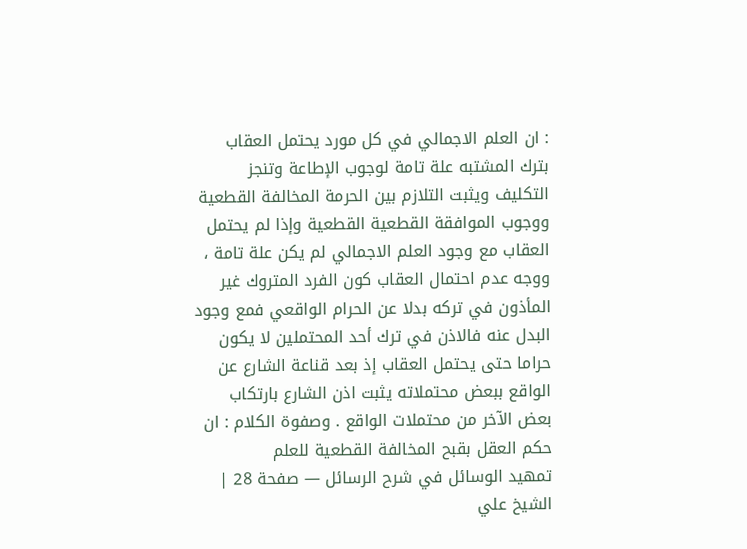: ان العلم الاجمالي في كل مورد يحتمل العقاب بترك المشتبه علة تامة لوجوب الإطاعة وتنجز التكليف ويثبت التلازم بين الحرمة المخالفة القطعية ووجوب الموافقة القطعية القطعية وإذا لم يحتمل العقاب مع وجود العلم الاجمالي لم يكن علة تامة ، ووجه عدم احتمال العقاب كون الفرد المتروك غير المأذون في تركه بدلا عن الحرام الواقعي فمع وجود البدل عنه فالاذن في ترك أحد المحتملين لا يكون حراما حتى يحتمل العقاب إذ بعد قناعة الشارع عن الواقع ببعض محتملاته يثبت اذن الشارع بارتكاب بعض الآخر من محتملات الواقع . وصفوة الكلام : ان حكم العقل بقبح المخالفة القطعية للعلم
تمهيد الوسائل في شرح الرسائل — صفحة 28 | الشيخ علي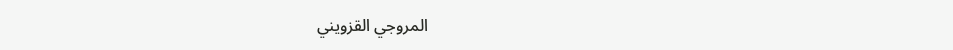المروجي القزويني